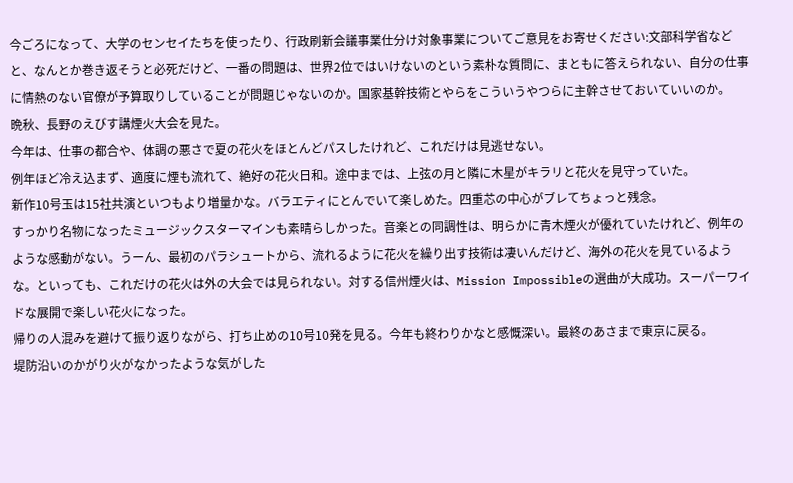今ごろになって、大学のセンセイたちを使ったり、行政刷新会議事業仕分け対象事業についてご意見をお寄せください:文部科学省などと、なんとか巻き返そうと必死だけど、一番の問題は、世界2位ではいけないのという素朴な質問に、まともに答えられない、自分の仕事に情熱のない官僚が予算取りしていることが問題じゃないのか。国家基幹技術とやらをこういうやつらに主幹させておいていいのか。
晩秋、長野のえびす講煙火大会を見た。
今年は、仕事の都合や、体調の悪さで夏の花火をほとんどパスしたけれど、これだけは見逃せない。
例年ほど冷え込まず、適度に煙も流れて、絶好の花火日和。途中までは、上弦の月と隣に木星がキラリと花火を見守っていた。
新作10号玉は15社共演といつもより増量かな。バラエティにとんでいて楽しめた。四重芯の中心がブレてちょっと残念。
すっかり名物になったミュージックスターマインも素晴らしかった。音楽との同調性は、明らかに青木煙火が優れていたけれど、例年のような感動がない。うーん、最初のパラシュートから、流れるように花火を繰り出す技術は凄いんだけど、海外の花火を見ているような。といっても、これだけの花火は外の大会では見られない。対する信州煙火は、Mission Impossibleの選曲が大成功。スーパーワイドな展開で楽しい花火になった。
帰りの人混みを避けて振り返りながら、打ち止めの10号10発を見る。今年も終わりかなと感慨深い。最終のあさまで東京に戻る。
堤防沿いのかがり火がなかったような気がした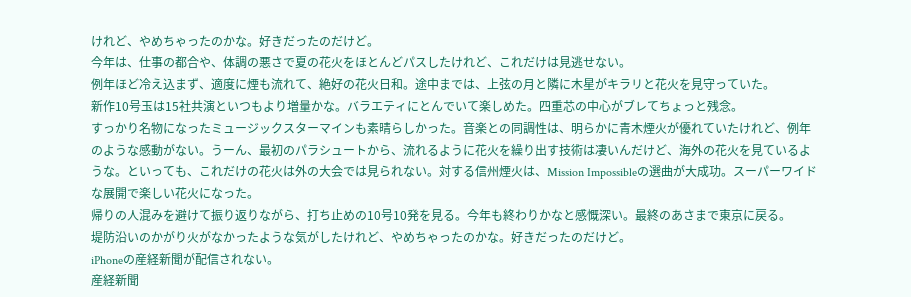けれど、やめちゃったのかな。好きだったのだけど。
今年は、仕事の都合や、体調の悪さで夏の花火をほとんどパスしたけれど、これだけは見逃せない。
例年ほど冷え込まず、適度に煙も流れて、絶好の花火日和。途中までは、上弦の月と隣に木星がキラリと花火を見守っていた。
新作10号玉は15社共演といつもより増量かな。バラエティにとんでいて楽しめた。四重芯の中心がブレてちょっと残念。
すっかり名物になったミュージックスターマインも素晴らしかった。音楽との同調性は、明らかに青木煙火が優れていたけれど、例年のような感動がない。うーん、最初のパラシュートから、流れるように花火を繰り出す技術は凄いんだけど、海外の花火を見ているような。といっても、これだけの花火は外の大会では見られない。対する信州煙火は、Mission Impossibleの選曲が大成功。スーパーワイドな展開で楽しい花火になった。
帰りの人混みを避けて振り返りながら、打ち止めの10号10発を見る。今年も終わりかなと感慨深い。最終のあさまで東京に戻る。
堤防沿いのかがり火がなかったような気がしたけれど、やめちゃったのかな。好きだったのだけど。
iPhoneの産経新聞が配信されない。
産経新聞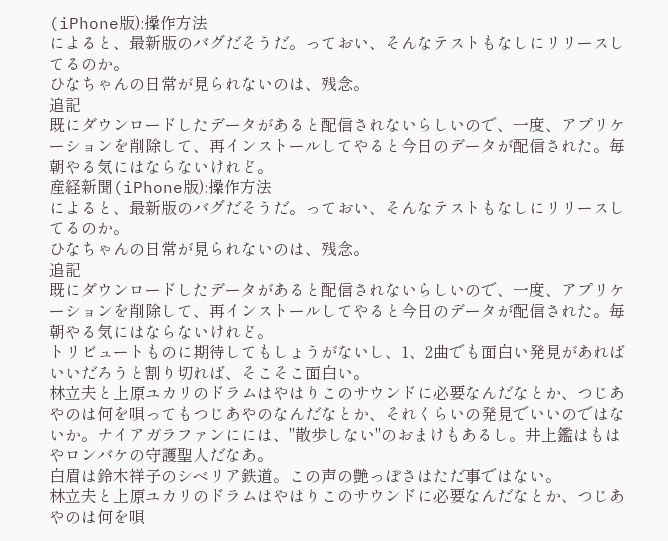(iPhone版):操作方法
によると、最新版のバグだそうだ。っておい、そんなテストもなしにリリースしてるのか。
ひなちゃんの日常が見られないのは、残念。
追記
既にダウンロードしたデータがあると配信されないらしいので、一度、アプリケーションを削除して、再インストールしてやると今日のデータが配信された。毎朝やる気にはならないけれど。
産経新聞(iPhone版):操作方法
によると、最新版のバグだそうだ。っておい、そんなテストもなしにリリースしてるのか。
ひなちゃんの日常が見られないのは、残念。
追記
既にダウンロードしたデータがあると配信されないらしいので、一度、アプリケーションを削除して、再インストールしてやると今日のデータが配信された。毎朝やる気にはならないけれど。
トリビュートものに期待してもしょうがないし、1、2曲でも面白い発見があればいいだろうと割り切れば、そこそこ面白い。
林立夫と上原ユカリのドラムはやはりこのサウンドに必要なんだなとか、つじあやのは何を唄ってもつじあやのなんだなとか、それくらいの発見でいいのではないか。ナイアガラファンにには、"散歩しない"のおまけもあるし。井上鑑はもはやロンバケの守護聖人だなあ。
白眉は鈴木祥子のシベリア鉄道。この声の艶っぽさはただ事ではない。
林立夫と上原ユカリのドラムはやはりこのサウンドに必要なんだなとか、つじあやのは何を唄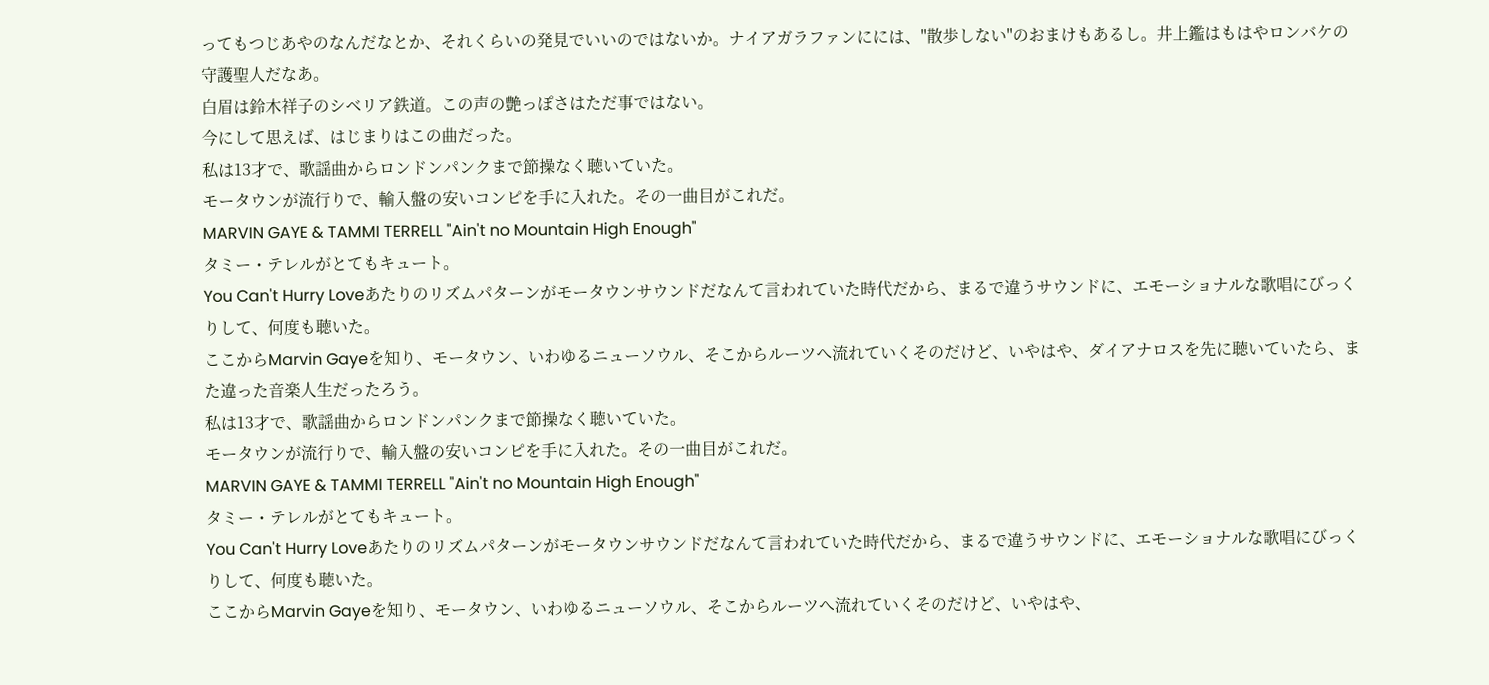ってもつじあやのなんだなとか、それくらいの発見でいいのではないか。ナイアガラファンにには、"散歩しない"のおまけもあるし。井上鑑はもはやロンバケの守護聖人だなあ。
白眉は鈴木祥子のシベリア鉄道。この声の艶っぽさはただ事ではない。
今にして思えば、はじまりはこの曲だった。
私は13才で、歌謡曲からロンドンパンクまで節操なく聴いていた。
モータウンが流行りで、輸入盤の安いコンピを手に入れた。その一曲目がこれだ。
MARVIN GAYE & TAMMI TERRELL "Ain't no Mountain High Enough"
タミー・テレルがとてもキュート。
You Can't Hurry Loveあたりのリズムパターンがモータウンサウンドだなんて言われていた時代だから、まるで違うサウンドに、エモーショナルな歌唱にびっくりして、何度も聴いた。
ここからMarvin Gayeを知り、モータウン、いわゆるニューソウル、そこからルーツへ流れていくそのだけど、いやはや、ダイアナロスを先に聴いていたら、また違った音楽人生だったろう。
私は13才で、歌謡曲からロンドンパンクまで節操なく聴いていた。
モータウンが流行りで、輸入盤の安いコンピを手に入れた。その一曲目がこれだ。
MARVIN GAYE & TAMMI TERRELL "Ain't no Mountain High Enough"
タミー・テレルがとてもキュート。
You Can't Hurry Loveあたりのリズムパターンがモータウンサウンドだなんて言われていた時代だから、まるで違うサウンドに、エモーショナルな歌唱にびっくりして、何度も聴いた。
ここからMarvin Gayeを知り、モータウン、いわゆるニューソウル、そこからルーツへ流れていくそのだけど、いやはや、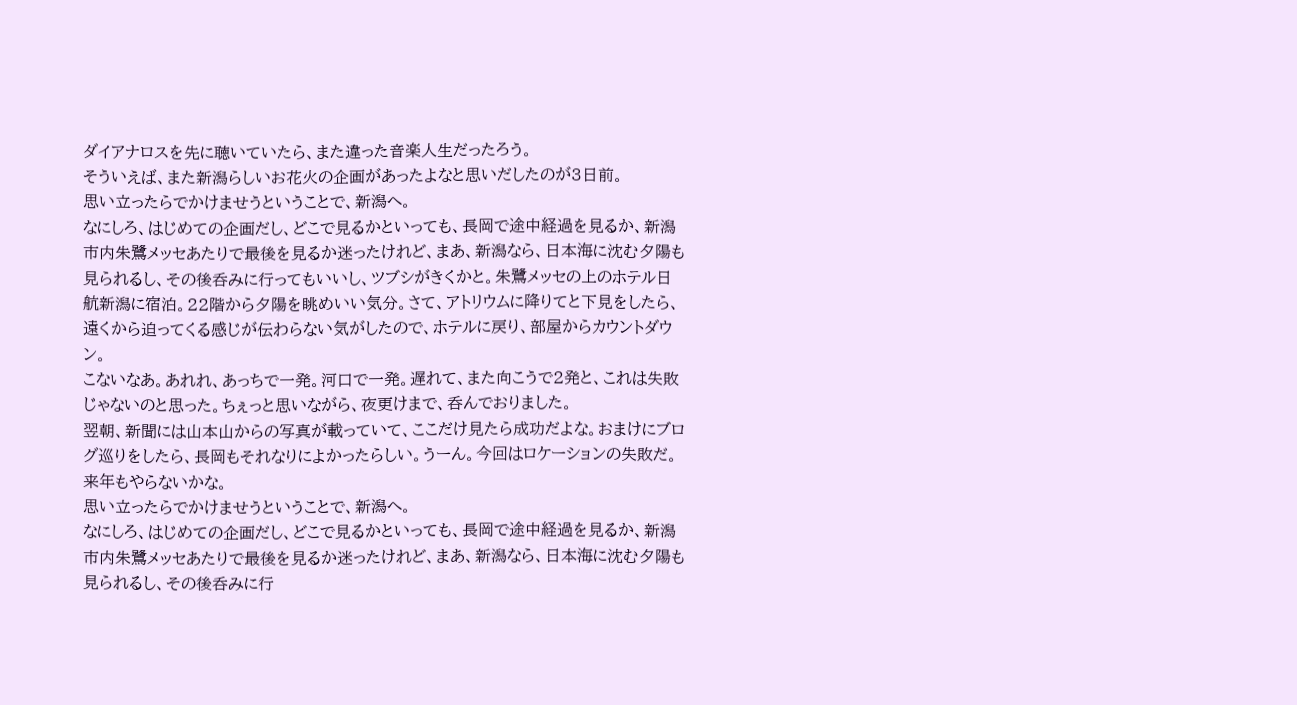ダイアナロスを先に聴いていたら、また違った音楽人生だったろう。
そういえば、また新潟らしいお花火の企画があったよなと思いだしたのが3日前。
思い立ったらでかけませうということで、新潟へ。
なにしろ、はじめての企画だし、どこで見るかといっても、長岡で途中経過を見るか、新潟市内朱鷺メッセあたりで最後を見るか迷ったけれど、まあ、新潟なら、日本海に沈む夕陽も見られるし、その後呑みに行ってもいいし、ツブシがきくかと。朱鷺メッセの上のホテル日航新潟に宿泊。22階から夕陽を眺めいい気分。さて、アトリウムに降りてと下見をしたら、遠くから迫ってくる感じが伝わらない気がしたので、ホテルに戻り、部屋からカウントダウン。
こないなあ。あれれ、あっちで一発。河口で一発。遅れて、また向こうで2発と、これは失敗じゃないのと思った。ちぇっと思いながら、夜更けまで、呑んでおりました。
翌朝、新聞には山本山からの写真が載っていて、ここだけ見たら成功だよな。おまけにブログ巡りをしたら、長岡もそれなりによかったらしい。うーん。今回はロケーションの失敗だ。
来年もやらないかな。
思い立ったらでかけませうということで、新潟へ。
なにしろ、はじめての企画だし、どこで見るかといっても、長岡で途中経過を見るか、新潟市内朱鷺メッセあたりで最後を見るか迷ったけれど、まあ、新潟なら、日本海に沈む夕陽も見られるし、その後呑みに行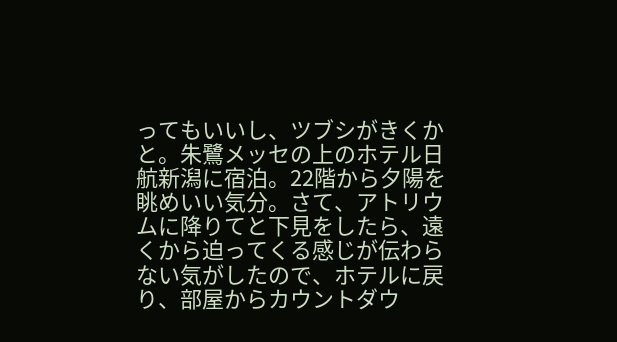ってもいいし、ツブシがきくかと。朱鷺メッセの上のホテル日航新潟に宿泊。22階から夕陽を眺めいい気分。さて、アトリウムに降りてと下見をしたら、遠くから迫ってくる感じが伝わらない気がしたので、ホテルに戻り、部屋からカウントダウ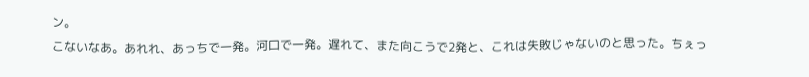ン。
こないなあ。あれれ、あっちで一発。河口で一発。遅れて、また向こうで2発と、これは失敗じゃないのと思った。ちぇっ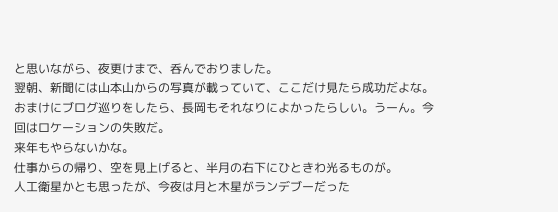と思いながら、夜更けまで、呑んでおりました。
翌朝、新聞には山本山からの写真が載っていて、ここだけ見たら成功だよな。おまけにブログ巡りをしたら、長岡もそれなりによかったらしい。うーん。今回はロケーションの失敗だ。
来年もやらないかな。
仕事からの帰り、空を見上げると、半月の右下にひときわ光るものが。
人工衛星かとも思ったが、今夜は月と木星がランデブーだった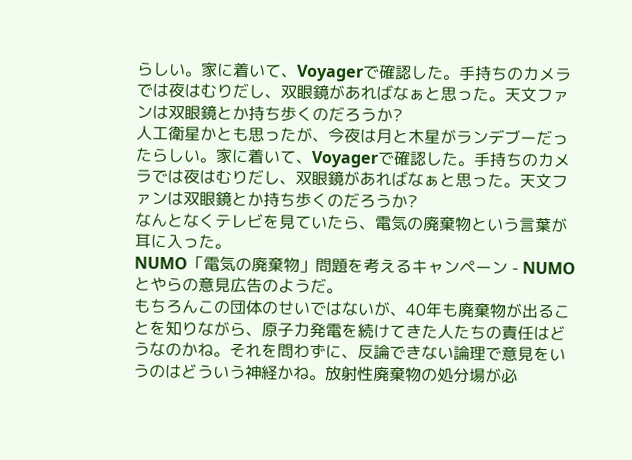らしい。家に着いて、Voyagerで確認した。手持ちのカメラでは夜はむりだし、双眼鏡があればなぁと思った。天文ファンは双眼鏡とか持ち歩くのだろうか?
人工衛星かとも思ったが、今夜は月と木星がランデブーだったらしい。家に着いて、Voyagerで確認した。手持ちのカメラでは夜はむりだし、双眼鏡があればなぁと思った。天文ファンは双眼鏡とか持ち歩くのだろうか?
なんとなくテレビを見ていたら、電気の廃棄物という言葉が耳に入った。
NUMO「電気の廃棄物」問題を考えるキャンペーン - NUMOとやらの意見広告のようだ。
もちろんこの団体のせいではないが、40年も廃棄物が出ることを知りながら、原子力発電を続けてきた人たちの責任はどうなのかね。それを問わずに、反論できない論理で意見をいうのはどういう神経かね。放射性廃棄物の処分場が必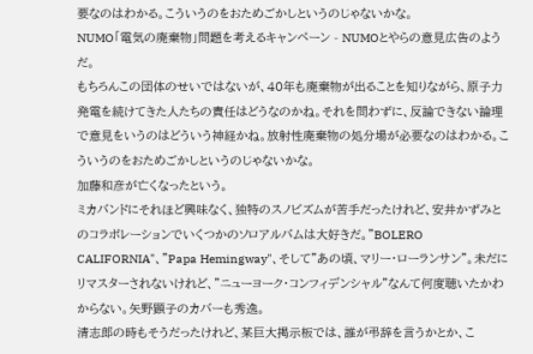要なのはわかる。こういうのをおためごかしというのじゃないかな。
NUMO「電気の廃棄物」問題を考えるキャンペーン - NUMOとやらの意見広告のようだ。
もちろんこの団体のせいではないが、40年も廃棄物が出ることを知りながら、原子力発電を続けてきた人たちの責任はどうなのかね。それを問わずに、反論できない論理で意見をいうのはどういう神経かね。放射性廃棄物の処分場が必要なのはわかる。こういうのをおためごかしというのじゃないかな。
加藤和彦が亡くなったという。
ミカバンドにそれほど興味なく、独特のスノビズムが苦手だったけれど、安井かずみとのコラボレーションでいくつかのソロアルバムは大好きだ。"BOLERO CALIFORNIA"、"Papa Hemingway"、そして"あの頃、マリー・ローランサン"。未だにリマスターされないけれど、"ニューヨーク・コンフィデンシャル"なんて何度聴いたかわからない。矢野顕子のカバーも秀逸。
清志郎の時もそうだったけれど、某巨大掲示板では、誰が弔辞を言うかとか、こ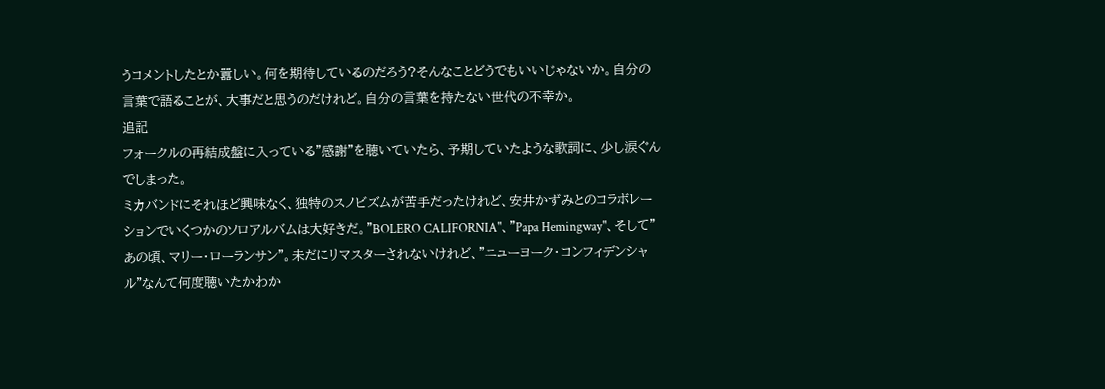うコメントしたとか囂しい。何を期待しているのだろう?そんなことどうでもいいじゃないか。自分の言葉で語ることが、大事だと思うのだけれど。自分の言葉を持たない世代の不幸か。
追記
フォークルの再結成盤に入っている"感謝"を聴いていたら、予期していたような歌詞に、少し涙ぐんでしまった。
ミカバンドにそれほど興味なく、独特のスノビズムが苦手だったけれど、安井かずみとのコラボレーションでいくつかのソロアルバムは大好きだ。"BOLERO CALIFORNIA"、"Papa Hemingway"、そして"あの頃、マリー・ローランサン"。未だにリマスターされないけれど、"ニューヨーク・コンフィデンシャル"なんて何度聴いたかわか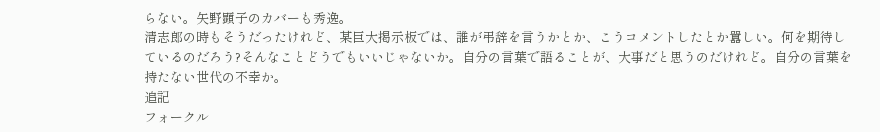らない。矢野顕子のカバーも秀逸。
清志郎の時もそうだったけれど、某巨大掲示板では、誰が弔辞を言うかとか、こうコメントしたとか囂しい。何を期待しているのだろう?そんなことどうでもいいじゃないか。自分の言葉で語ることが、大事だと思うのだけれど。自分の言葉を持たない世代の不幸か。
追記
フォークル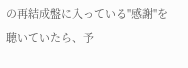の再結成盤に入っている"感謝"を聴いていたら、予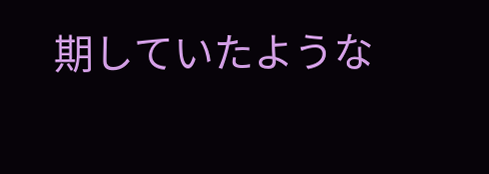期していたような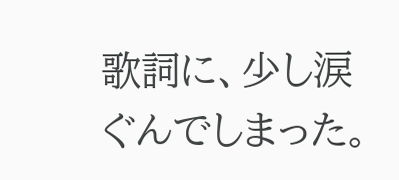歌詞に、少し涙ぐんでしまった。